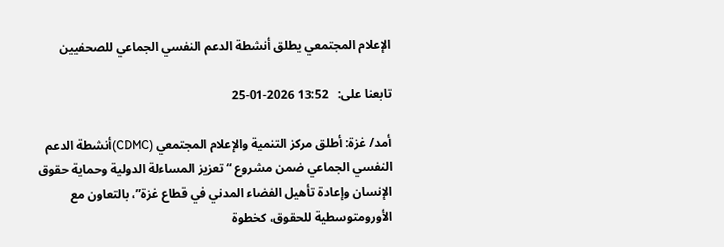الإعلام المجتمعي يطلق أنشطة الدعم النفسي الجماعي للصحفيين

تابعنا على:   13:52 2026-01-25

أمد/ غزة: أطلق مركز التنمية والإعلام المجتمعي (CDMC)أنشطة الدعم النفسي الجماعي ضمن مشروع “تعزيز المساءلة الدولية وحماية حقوق الإنسان وإعادة تأهيل الفضاء المدني في قطاع غزة”، بالتعاون مع الأورومتوسطية للحقوق، كخطوة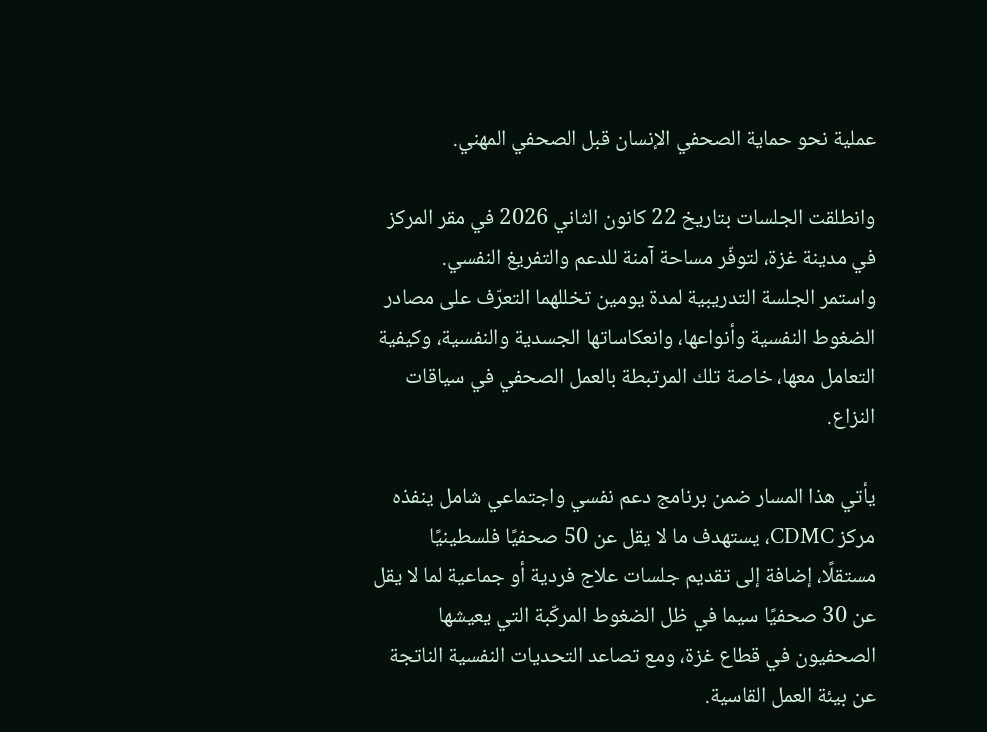عملية نحو حماية الصحفي الإنسان قبل الصحفي المهني.

وانطلقت الجلسات بتاريخ 22 كانون الثاني 2026 في مقر المركز في مدينة غزة، لتوفّر مساحة آمنة للدعم والتفريغ النفسي.
واستمر الجلسة التدريبية لمدة يومين تخللهما التعرّف على مصادر الضغوط النفسية وأنواعها، وانعكاساتها الجسدية والنفسية، وكيفية التعامل معها، خاصة تلك المرتبطة بالعمل الصحفي في سياقات النزاع.

يأتي هذا المسار ضمن برنامج دعم نفسي واجتماعي شامل ينفذه مركز CDMC، يستهدف ما لا يقل عن 50 صحفيًا فلسطينيًا مستقلًا، إضافة إلى تقديم جلسات علاج فردية أو جماعية لما لا يقل عن 30 صحفيًا سيما في ظل الضغوط المركّبة التي يعيشها الصحفيون في قطاع غزة، ومع تصاعد التحديات النفسية الناتجة عن بيئة العمل القاسية.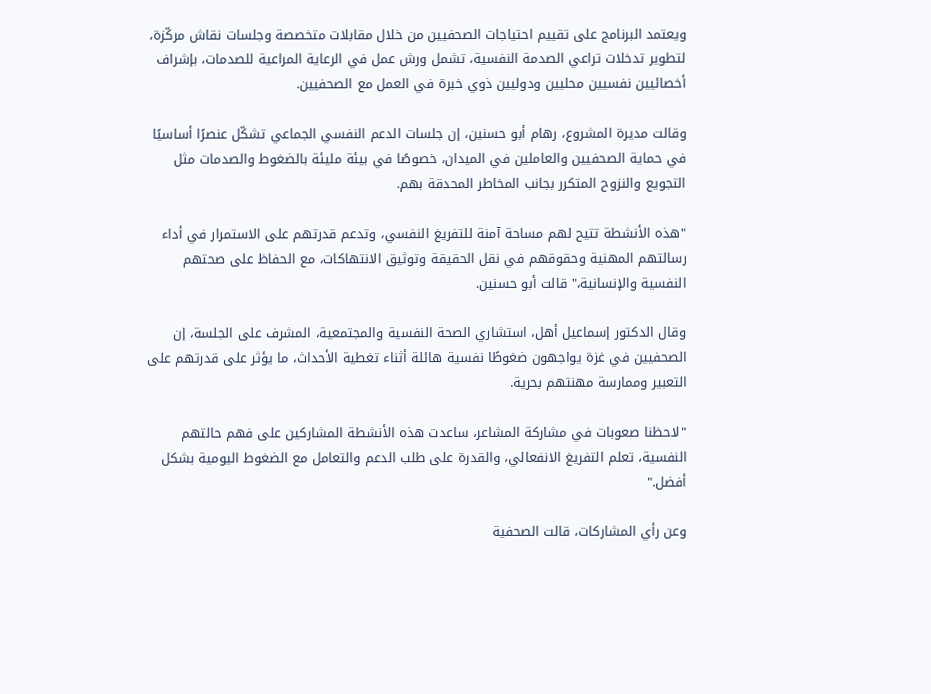ويعتمد البرنامج على تقييم احتياجات الصحفيين من خلال مقابلات متخصصة وجلسات نقاش مركّزة، لتطوير تدخلات تراعي الصدمة النفسية، تشمل ورش عمل في الرعاية المراعية للصدمات، بإشراف أخصائيين نفسيين محليين ودوليين ذوي خبرة في العمل مع الصحفيين.

وقالت مديرة المشروع، رهام أبو حسنين، إن جلسات الدعم النفسي الجماعي تشكّل عنصرًا أساسيًا في حماية الصحفيين والعاملين في الميدان، خصوصًا في بيئة مليئة بالضغوط والصدمات مثل التجويع والنزوح المتكرر بجانب المخاطر المحدقة بهم.

"هذه الأنشطة تتيح لهم مساحة آمنة للتفريغ النفسي، وتدعم قدرتهم على الاستمرار في أداء رسالتهم المهنية وحقوقهم في نقل الحقيقة وتوثيق الانتهاكات، مع الحفاظ على صحتهم النفسية والإنسانية،" قالت أبو حسنين.

وقال الدكتور إسماعيل أهل، استشاري الصحة النفسية والمجتمعية، المشرف على الجلسة، إن الصحفيين في غزة يواجهون ضغوطًا نفسية هائلة أثناء تغطية الأحداث، ما يؤثر على قدرتهم على التعبير وممارسة مهنتهم بحرية.

"لاحظنا صعوبات في مشاركة المشاعر، ساعدت هذه الأنشطة المشاركين على فهم حالتهم النفسية، تعلم التفريغ الانفعالي، والقدرة على طلب الدعم والتعامل مع الضغوط اليومية بشكل أفضل."

وعن رأي المشاركات، قالت الصحفية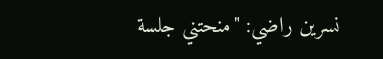نسرين راضي: "منحتني جلسة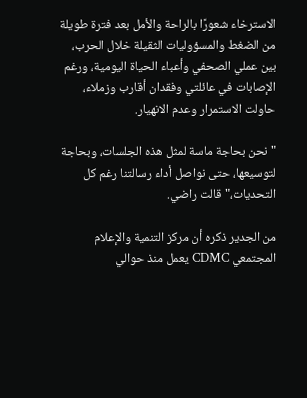الاسترخاء شعورًا بالراحة والأمل بعد فترة طويلة من الضغط والمسؤوليات الثقيلة خلال الحرب، بين عملي الصحفي وأعباء الحياة اليومية، ورغم الإصابات في عائلتي وفقدان أقارب وزملاء، حاولت الاستمرار وعدم الانهيار.

"نحن بحاجة ماسة لمثل هذه الجلسات، وبحاجة لتوسيعها، حتى نواصل أداء رسالتنا رغم كل التحديات،" قالت راضي.

من الجدير ذكره أن مركز التنمية والإعلام المجتمعي CDMC يعمل منذ حوالي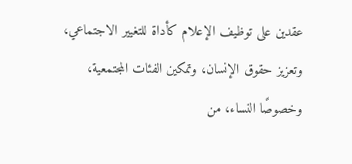عقدين على توظيف الإعلام كأداة للتغيير الاجتماعي، وتعزيز حقوق الإنسان، وتمكين الفئات المجتمعية، وخصوصًا النساء، من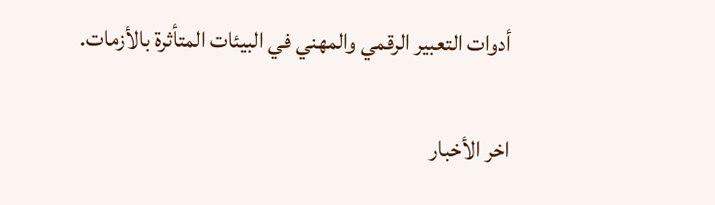أدوات التعبير الرقمي والمهني في البيئات المتأثرة بالأزمات.

اخر الأخبار